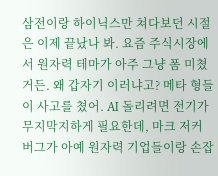삼전이랑 하이닉스만 쳐다보던 시절은 이제 끝났나 봐. 요즘 주식시장에서 원자력 테마가 아주 그냥 폼 미쳤거든. 왜 갑자기 이러냐고? 메타 형들이 사고를 쳤어. AI 돌리려면 전기가 무지막지하게 필요한데, 마크 저커버그가 아예 원자력 기업들이랑 손잡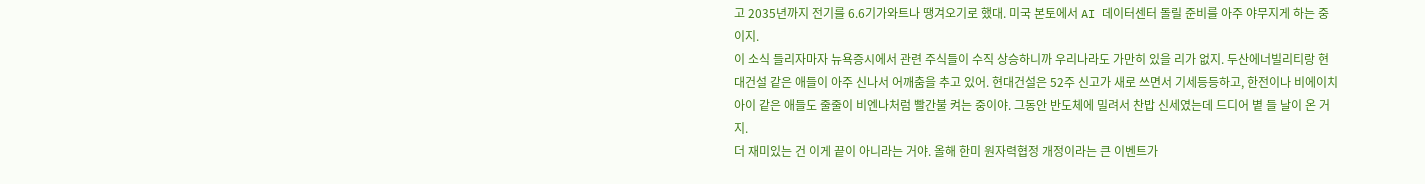고 2035년까지 전기를 6.6기가와트나 땡겨오기로 했대. 미국 본토에서 AI 데이터센터 돌릴 준비를 아주 야무지게 하는 중이지.
이 소식 들리자마자 뉴욕증시에서 관련 주식들이 수직 상승하니까 우리나라도 가만히 있을 리가 없지. 두산에너빌리티랑 현대건설 같은 애들이 아주 신나서 어깨춤을 추고 있어. 현대건설은 52주 신고가 새로 쓰면서 기세등등하고, 한전이나 비에이치아이 같은 애들도 줄줄이 비엔나처럼 빨간불 켜는 중이야. 그동안 반도체에 밀려서 찬밥 신세였는데 드디어 볕 들 날이 온 거지.
더 재미있는 건 이게 끝이 아니라는 거야. 올해 한미 원자력협정 개정이라는 큰 이벤트가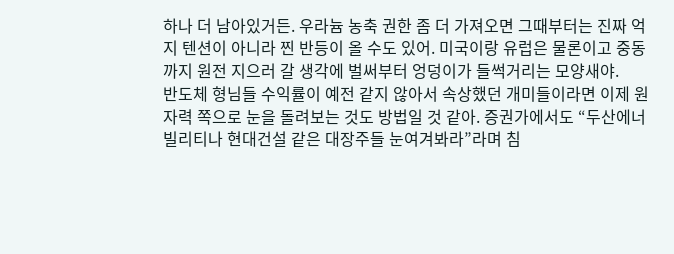하나 더 남아있거든. 우라늄 농축 권한 좀 더 가져오면 그때부터는 진짜 억지 텐션이 아니라 찐 반등이 올 수도 있어. 미국이랑 유럽은 물론이고 중동까지 원전 지으러 갈 생각에 벌써부터 엉덩이가 들썩거리는 모양새야.
반도체 형님들 수익률이 예전 같지 않아서 속상했던 개미들이라면 이제 원자력 쪽으로 눈을 돌려보는 것도 방법일 것 같아. 증권가에서도 “두산에너빌리티나 현대건설 같은 대장주들 눈여겨봐라”라며 침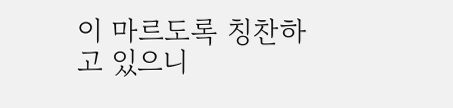이 마르도록 칭찬하고 있으니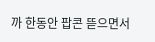까 한동안 팝콘 뜯으면서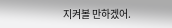지켜볼 만하겠어.